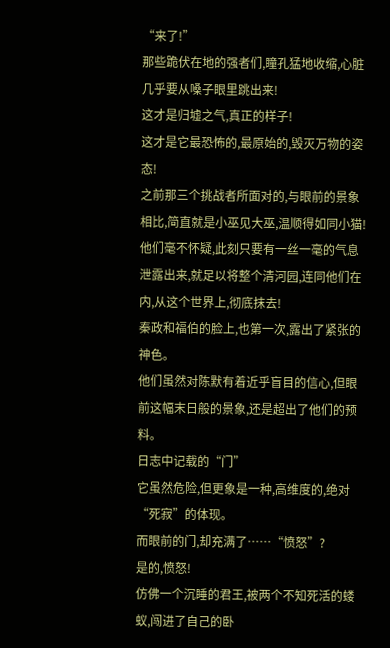“来了!”
那些跪伏在地的强者们,瞳孔猛地收缩,心脏几乎要从嗓子眼里跳出来!
这才是归墟之气,真正的样子!
这才是它最恐怖的,最原始的,毁灭万物的姿态!
之前那三个挑战者所面对的,与眼前的景象相比,简直就是小巫见大巫,温顺得如同小猫!
他们毫不怀疑,此刻只要有一丝一毫的气息泄露出来,就足以将整个清河园,连同他们在内,从这个世界上,彻底抹去!
秦政和福伯的脸上,也第一次,露出了紧张的神色。
他们虽然对陈默有着近乎盲目的信心,但眼前这幅末日般的景象,还是超出了他们的预料。
日志中记载的“门”
它虽然危险,但更象是一种,高维度的,绝对“死寂”的体现。
而眼前的门,却充满了……“愤怒”?
是的,愤怒!
仿佛一个沉睡的君王,被两个不知死活的蝼蚁,闯进了自己的卧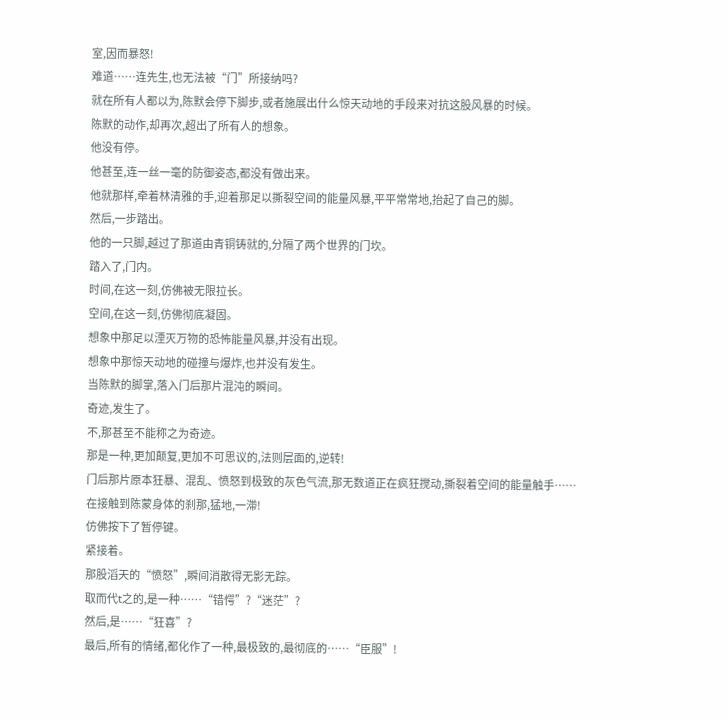室,因而暴怒!
难道……连先生,也无法被“门”所接纳吗?
就在所有人都以为,陈默会停下脚步,或者施展出什么惊天动地的手段来对抗这股风暴的时候。
陈默的动作,却再次,超出了所有人的想象。
他没有停。
他甚至,连一丝一毫的防御姿态,都没有做出来。
他就那样,牵着林清雅的手,迎着那足以撕裂空间的能量风暴,平平常常地,抬起了自己的脚。
然后,一步踏出。
他的一只脚,越过了那道由青铜铸就的,分隔了两个世界的门坎。
踏入了,门内。
时间,在这一刻,仿佛被无限拉长。
空间,在这一刻,仿佛彻底凝固。
想象中那足以湮灭万物的恐怖能量风暴,并没有出现。
想象中那惊天动地的碰撞与爆炸,也并没有发生。
当陈默的脚掌,落入门后那片混沌的瞬间。
奇迹,发生了。
不,那甚至不能称之为奇迹。
那是一种,更加颠复,更加不可思议的,法则层面的,逆转!
门后那片原本狂暴、混乱、愤怒到极致的灰色气流,那无数道正在疯狂搅动,撕裂着空间的能量触手……
在接触到陈蒙身体的刹那,猛地,一滞!
仿佛按下了暂停键。
紧接着。
那股滔天的“愤怒”,瞬间消散得无影无踪。
取而代t之的,是一种……“错愕”?“迷茫”?
然后,是……“狂喜”?
最后,所有的情绪,都化作了一种,最极致的,最彻底的……“臣服”!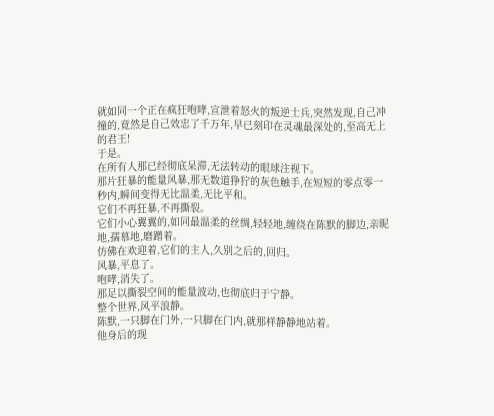就如同一个正在疯狂咆哮,宣泄着怒火的叛逆士兵,突然发现,自己冲撞的,竟然是自己效忠了千万年,早已刻印在灵魂最深处的,至高无上的君王!
于是。
在所有人那已经彻底呆滞,无法转动的眼球注视下。
那片狂暴的能量风暴,那无数道狰狞的灰色触手,在短短的零点零一秒内,瞬间变得无比温柔,无比平和。
它们不再狂暴,不再撕裂。
它们小心翼翼的,如同最温柔的丝绸,轻轻地,缠绕在陈默的脚边,亲昵地,孺慕地,磨蹭着。
仿佛在欢迎着,它们的主人,久别之后的,回归。
风暴,平息了。
咆哮,消失了。
那足以撕裂空间的能量波动,也彻底归于宁静。
整个世界,风平浪静。
陈默,一只脚在门外,一只脚在门内,就那样静静地站着。
他身后的现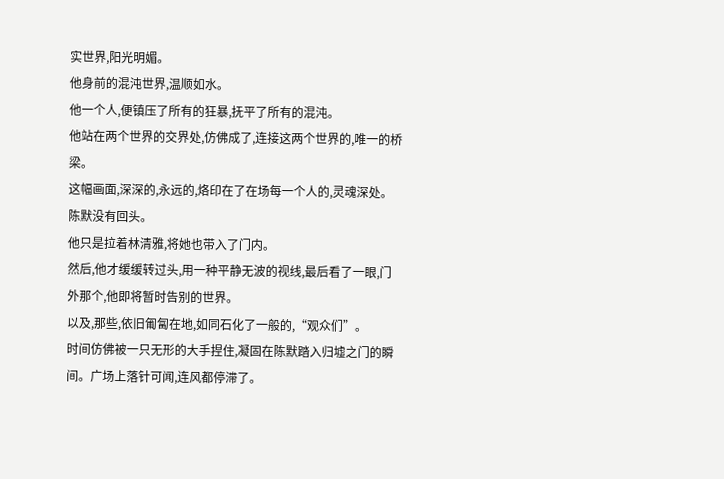实世界,阳光明媚。
他身前的混沌世界,温顺如水。
他一个人,便镇压了所有的狂暴,抚平了所有的混沌。
他站在两个世界的交界处,仿佛成了,连接这两个世界的,唯一的桥梁。
这幅画面,深深的,永远的,烙印在了在场每一个人的,灵魂深处。
陈默没有回头。
他只是拉着林清雅,将她也带入了门内。
然后,他才缓缓转过头,用一种平静无波的视线,最后看了一眼,门外那个,他即将暂时告别的世界。
以及,那些,依旧匍匐在地,如同石化了一般的,“观众们”。
时间仿佛被一只无形的大手捏住,凝固在陈默踏入归墟之门的瞬间。广场上落针可闻,连风都停滞了。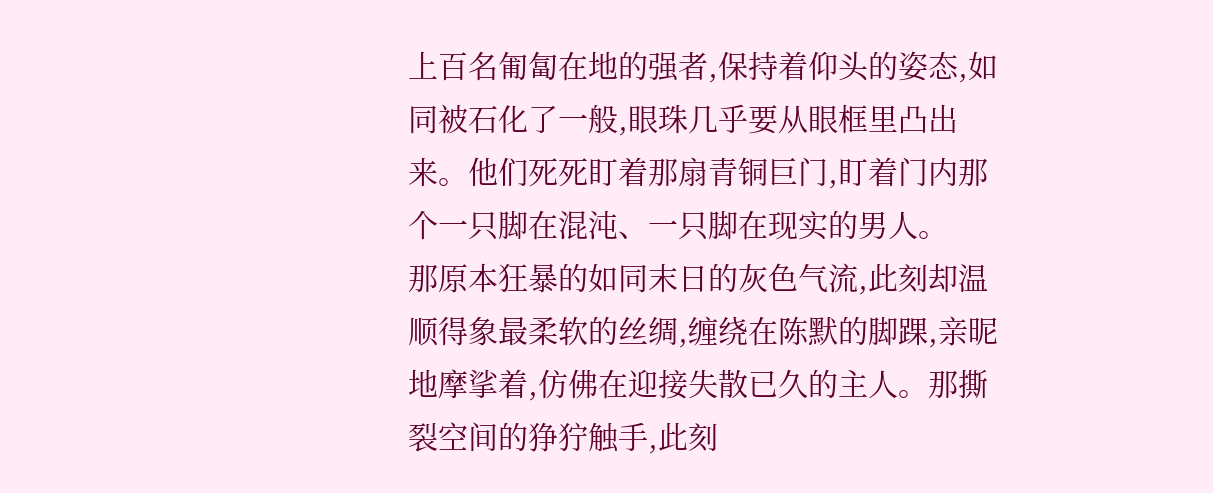上百名匍匐在地的强者,保持着仰头的姿态,如同被石化了一般,眼珠几乎要从眼框里凸出来。他们死死盯着那扇青铜巨门,盯着门内那个一只脚在混沌、一只脚在现实的男人。
那原本狂暴的如同末日的灰色气流,此刻却温顺得象最柔软的丝绸,缠绕在陈默的脚踝,亲昵地摩挲着,仿佛在迎接失散已久的主人。那撕裂空间的狰狞触手,此刻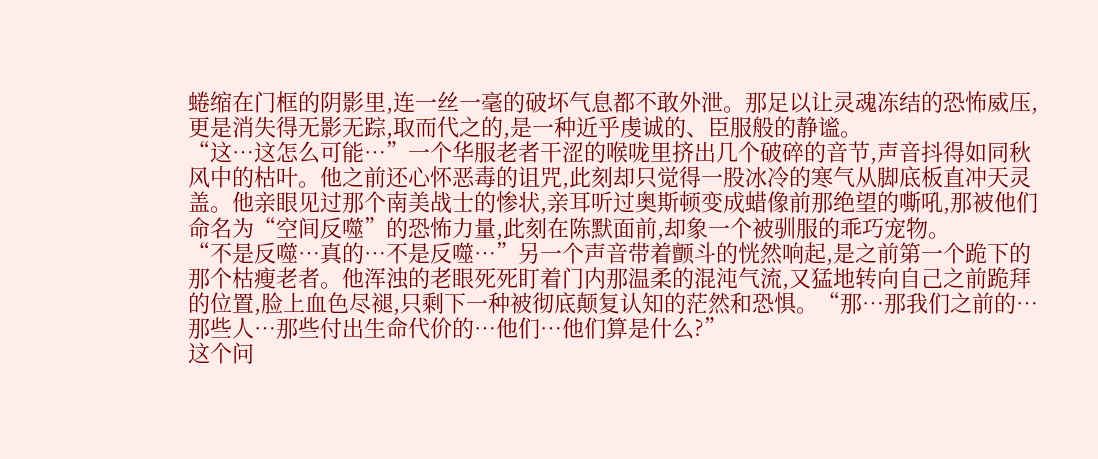蜷缩在门框的阴影里,连一丝一毫的破坏气息都不敢外泄。那足以让灵魂冻结的恐怖威压,更是消失得无影无踪,取而代之的,是一种近乎虔诚的、臣服般的静谧。
“这…这怎么可能…”一个华服老者干涩的喉咙里挤出几个破碎的音节,声音抖得如同秋风中的枯叶。他之前还心怀恶毒的诅咒,此刻却只觉得一股冰冷的寒气从脚底板直冲天灵盖。他亲眼见过那个南美战士的惨状,亲耳听过奥斯顿变成蜡像前那绝望的嘶吼,那被他们命名为“空间反噬”的恐怖力量,此刻在陈默面前,却象一个被驯服的乖巧宠物。
“不是反噬…真的…不是反噬…”另一个声音带着颤斗的恍然响起,是之前第一个跪下的那个枯瘦老者。他浑浊的老眼死死盯着门内那温柔的混沌气流,又猛地转向自己之前跪拜的位置,脸上血色尽褪,只剩下一种被彻底颠复认知的茫然和恐惧。“那…那我们之前的…那些人…那些付出生命代价的…他们…他们算是什么?”
这个问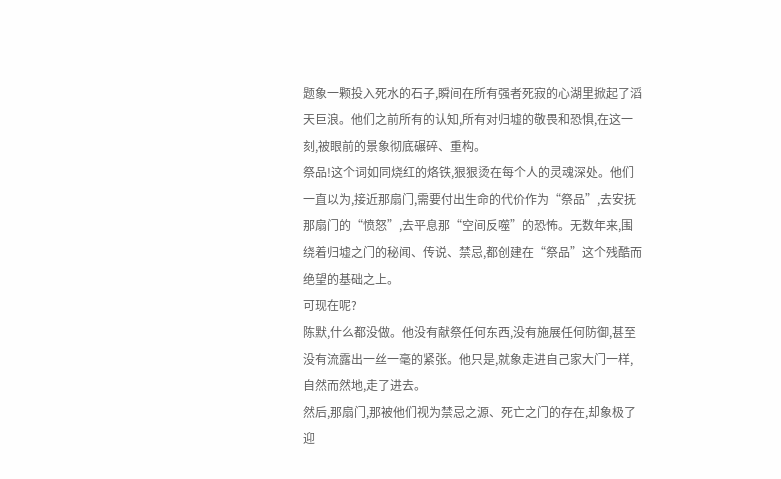题象一颗投入死水的石子,瞬间在所有强者死寂的心湖里掀起了滔天巨浪。他们之前所有的认知,所有对归墟的敬畏和恐惧,在这一刻,被眼前的景象彻底碾碎、重构。
祭品!这个词如同烧红的烙铁,狠狠烫在每个人的灵魂深处。他们一直以为,接近那扇门,需要付出生命的代价作为“祭品”,去安抚那扇门的“愤怒”,去平息那“空间反噬”的恐怖。无数年来,围绕着归墟之门的秘闻、传说、禁忌,都创建在“祭品”这个残酷而绝望的基础之上。
可现在呢?
陈默,什么都没做。他没有献祭任何东西,没有施展任何防御,甚至没有流露出一丝一毫的紧张。他只是,就象走进自己家大门一样,自然而然地,走了进去。
然后,那扇门,那被他们视为禁忌之源、死亡之门的存在,却象极了迎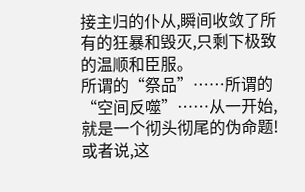接主归的仆从,瞬间收敛了所有的狂暴和毁灭,只剩下极致的温顺和臣服。
所谓的“祭品”……所谓的“空间反噬”……从一开始,就是一个彻头彻尾的伪命题!或者说,这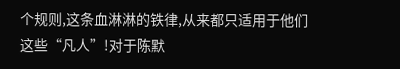个规则,这条血淋淋的铁律,从来都只适用于他们这些“凡人”!对于陈默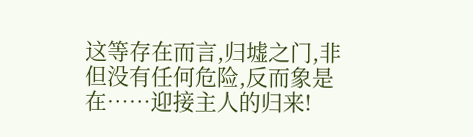这等存在而言,归墟之门,非但没有任何危险,反而象是在……迎接主人的归来!